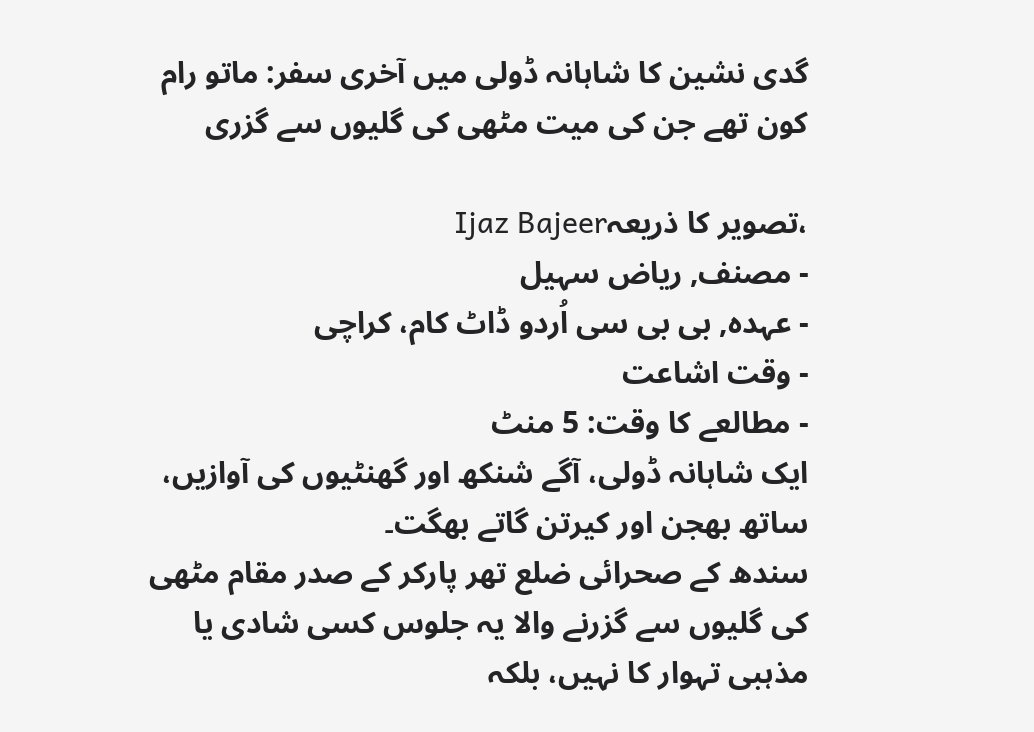گدی نشین کا شاہانہ ڈولی میں آخری سفر: ماتو رام کون تھے جن کی میت مٹھی کی گلیوں سے گزری

،تصویر کا ذریعہIjaz Bajeer
- مصنف, ریاض سہیل
- عہدہ, بی بی سی اُردو ڈاٹ کام، کراچی
- وقت اشاعت
- مطالعے کا وقت: 5 منٹ
ایک شاہانہ ڈولی، آگے شنکھ اور گھنٹیوں کی آوازیں، ساتھ بھجن اور کیرتن گاتے بھگت۔
سندھ کے صحرائی ضلع تھر پارکر کے صدر مقام مٹھی کی گلیوں سے گزرنے والا یہ جلوس کسی شادی یا مذہبی تہوار کا نہیں، بلکہ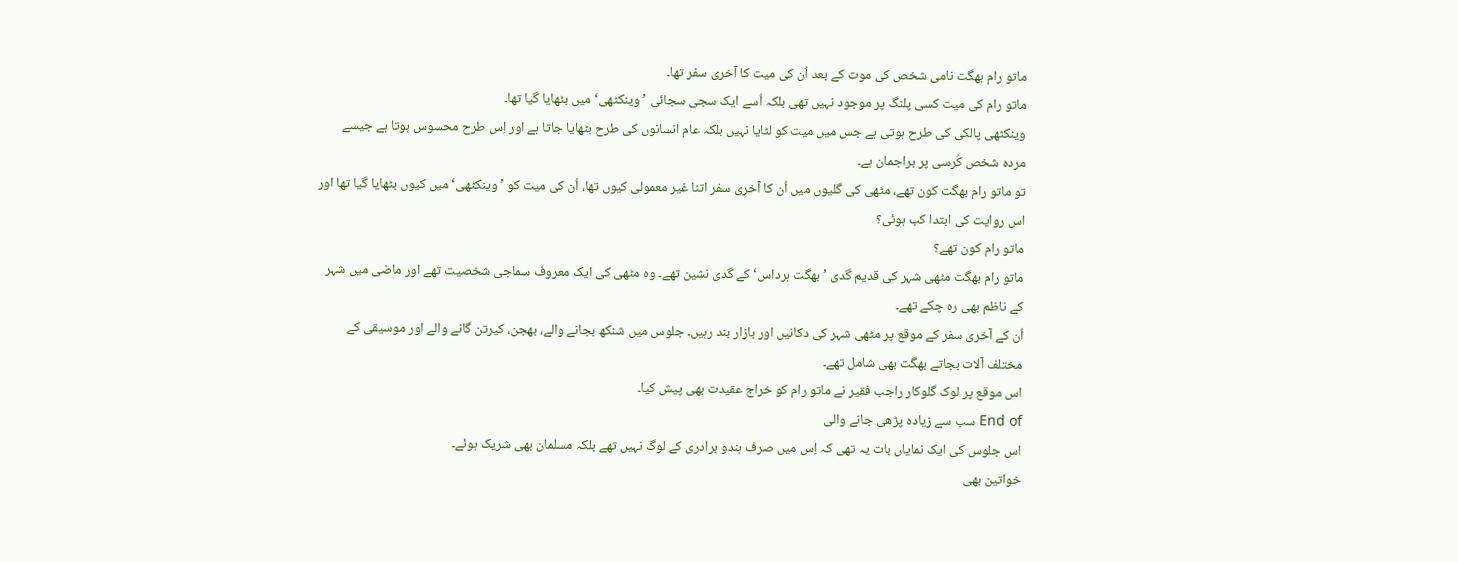ماتو رام بھگت نامی شخص کی موت کے بعد اُن کی میت کا آخری سفر تھا۔
ماتو رام کی میت کسی پلنگ پر موجود نہیں تھی بلکہ اُسے ایک سجی سجائی ’وینکٹھی‘ میں بٹھایا گیا تھا۔
وینکٹھی پالکی کی طرح ہوتی ہے جس میں میت کو لٹایا نہیں بلکہ عام انسانوں کی طرح بٹھایا جاتا ہے اور اِس طرح محسوس ہوتا ہے جیسے مردہ شخص کُرسی پر براجمان ہے۔
تو ماتو رام بھگت کون تھے، مٹھی کی گلیوں میں اُن کا آخری سفر اتنا غیر معمولی کیوں تھا، اُن کی میت کو ’وینکٹھی‘ میں کیوں بٹھایا گیا تھا اور اس روایت کی ابتدا کب ہوئی؟
ماتو رام کون تھے؟
ماتو رام بھگت مٹھی شہر کی قدیم گدی ’بھگت ہرداس‘ کے گدی نشین تھے۔ وہ مٹھی کی ایک معروف سماجی شخصیت تھے اور ماضی میں شہر کے ناظم بھی رہ چکے تھے۔
اُن کے آخری سفر کے موقع پر مٹھی شہر کی دکانیں اور بازار بند رہیں۔ جلوس میں شنکھ بجانے والے، بھجن، کیرتن گانے والے اور موسیقی کے مختلف آلات بجاتے بھگت بھی شامل تھے۔
اس موقع پر لوک گلوکار راجب فقیر نے ماتو رام کو خراج عقیدت بھی پیش کیا۔
End of سب سے زیادہ پڑھی جانے والی
اس جلوس کی ایک نمایاں بات یہ تھی کہ اِس میں صرف ہندو برادری کے لوگ نہیں تھے بلکہ مسلمان بھی شریک ہوئے۔
خواتین بھی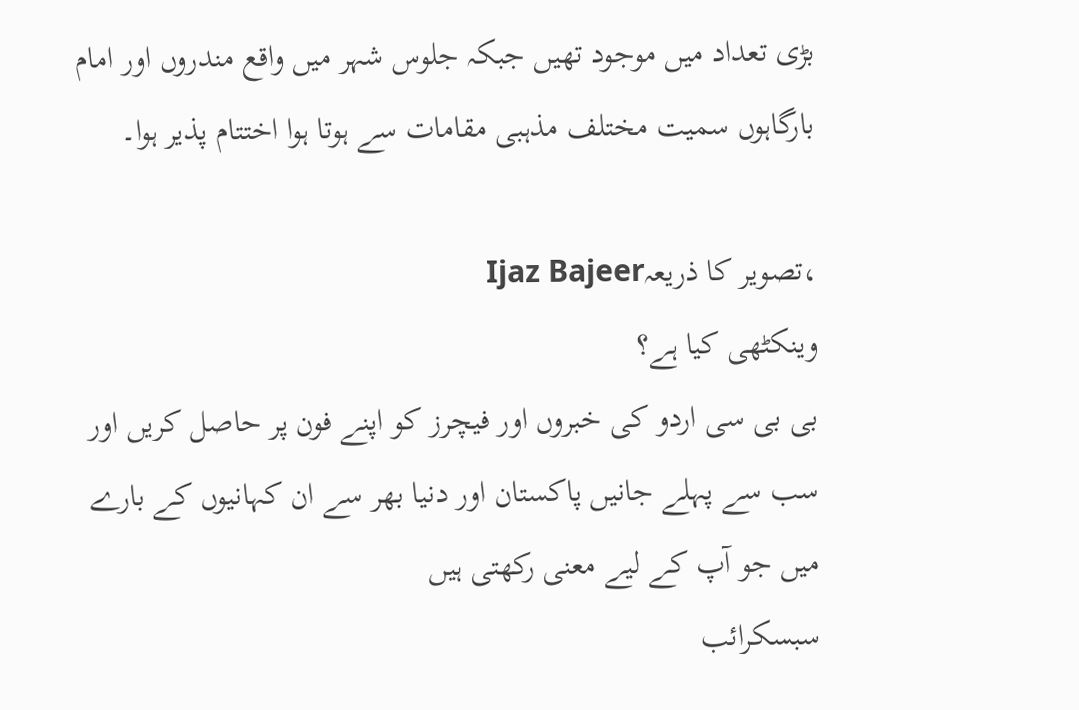بڑی تعداد میں موجود تھیں جبکہ جلوس شہر میں واقع مندروں اور امام بارگاہوں سمیت مختلف مذہبی مقامات سے ہوتا ہوا اختتام پذیر ہوا۔

،تصویر کا ذریعہIjaz Bajeer
وینکٹھی کیا ہے؟
بی بی سی اردو کی خبروں اور فیچرز کو اپنے فون پر حاصل کریں اور سب سے پہلے جانیں پاکستان اور دنیا بھر سے ان کہانیوں کے بارے میں جو آپ کے لیے معنی رکھتی ہیں
سبسکرائب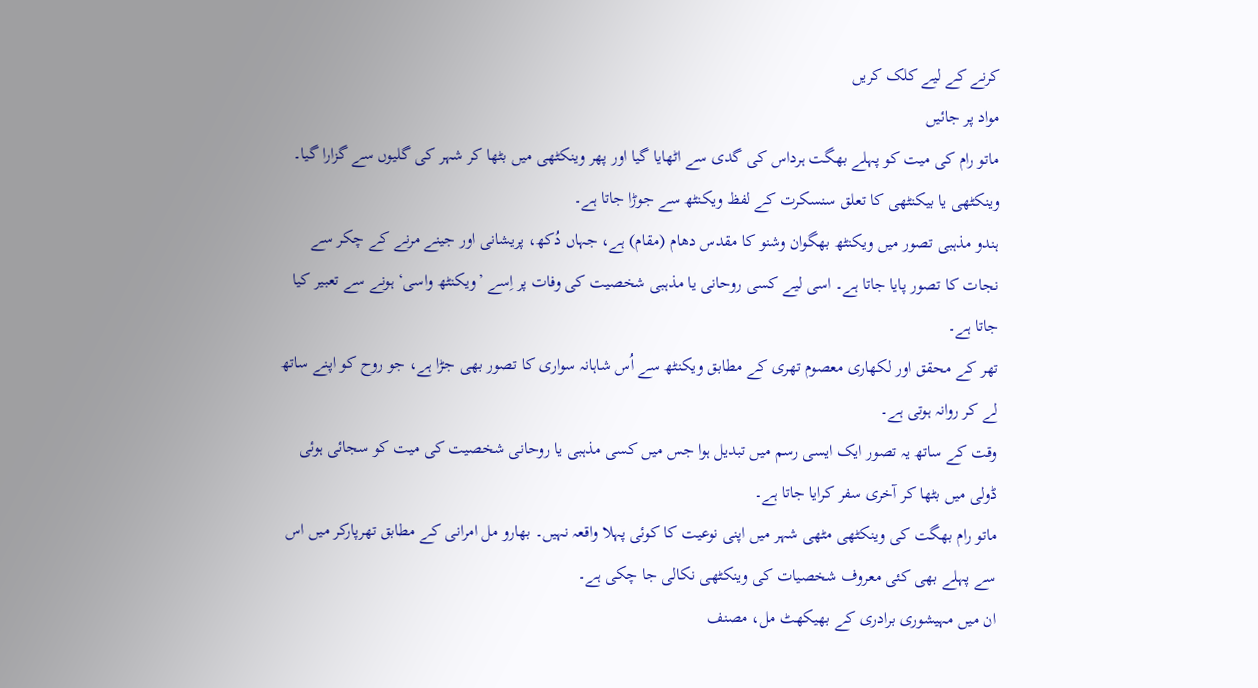کرنے کے لیے کلک کریں
مواد پر جائیں
ماتو رام کی میت کو پہلے بھگت ہرداس کی گدی سے اٹھایا گیا اور پھر وینکٹھی میں بٹھا کر شہر کی گلیوں سے گزارا گیا۔ وینکٹھی یا بیکنٹھی کا تعلق سنسکرت کے لفظ ویکنٹھ سے جوڑا جاتا ہے۔
ہندو مذہبی تصور میں ویکنٹھ بھگوان وشنو کا مقدس دھام (مقام) ہے، جہاں دُکھ، پریشانی اور جینے مرنے کے چکر سے نجات کا تصور پایا جاتا ہے۔ اسی لیے کسی روحانی یا مذہبی شخصیت کی وفات پر اِسے ’ویکنٹھ واسی‘ ہونے سے تعبیر کیا جاتا ہے۔
تھر کے محقق اور لکھاری معصوم تھری کے مطابق ویکنٹھ سے اُس شاہانہ سواری کا تصور بھی جڑا ہے، جو روح کو اپنے ساتھ لے کر روانہ ہوتی ہے۔
وقت کے ساتھ یہ تصور ایک ایسی رسم میں تبدیل ہوا جس میں کسی مذہبی یا روحانی شخصیت کی میت کو سجائی ہوئی ڈولی میں بٹھا کر آخری سفر کرایا جاتا ہے۔
ماتو رام بھگت کی وینکٹھی مٹھی شہر میں اپنی نوعیت کا کوئی پہلا واقعہ نہیں۔ بھارو مل امرانی کے مطابق تھرپارکر میں اس سے پہلے بھی کئی معروف شخصیات کی وینکٹھی نکالی جا چکی ہے۔
ان میں مہیشوری برادری کے بھیکھٹ مل، مصنف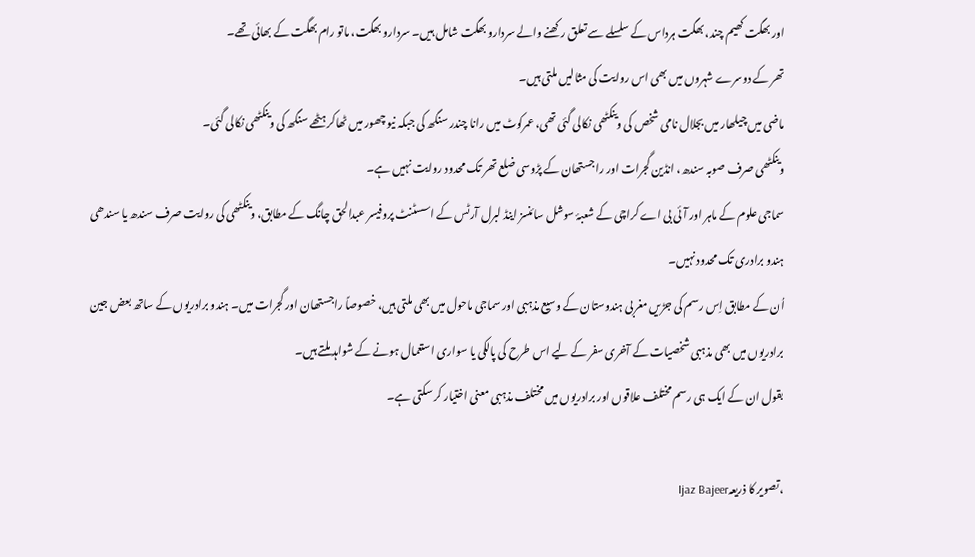اور بھگت کھیم چند، بھگت ہرداس کے سلسلے سے تعلق رکھنے والے سردارو بھگت شامل ہیں۔ سردارو بھگت، ماتو رام بھگت کے بھائی تھے۔
تھر کے دوسرے شہروں میں بھی اس روایت کی مثالیں ملتی ہیں۔
ماضی میں چیلھار میں بجلال نامی شخص کی وینکٹھی نکالی گئی تھی، عمرکوٹ میں رانا چندر سنگھ کی جبکہ نیو چھور میں ٹھاکر ہٹھے سنگھ کی وینکٹھی نکالی گئی۔
وینکٹھی صرف صوبہ سندھ، انڈین گجرات اور راجستھان کے پڑوسی ضلع تھر تک محدود روایت نہیں ہے۔
سماجی علوم کے ماہر اور آئی بی اے کراچی کے شعبۂ سوشل سائنسز اینڈ لبرل آرٹس کے اسسٹنٹ پروفیسر عبدالحق چانگ کے مطابق، وینکٹھی کی روایت صرف سندھ یا سندھی ہندو برادری تک محدود نہیں۔
اُن کے مطابق اِس رسم کی جڑیں مغربی ہندوستان کے وسیع مذہبی اور سماجی ماحول میں بھی ملتی ہیں، خصوصاً راجستھان اور گجرات میں۔ ہندو برادریوں کے ساتھ بعض جین برادریوں میں بھی مذہبی شخصیات کے آخری سفر کے لیے اس طرح کی پالکی یا سواری استعمال ہونے کے شواہد ملتے ہیں۔
بقول ان کے ایک ہی رسم مختلف علاقوں اور برادریوں میں مختلف مذہبی معنی اختیار کر سکتی ہے۔

،تصویر کا ذریعہIjaz Bajeer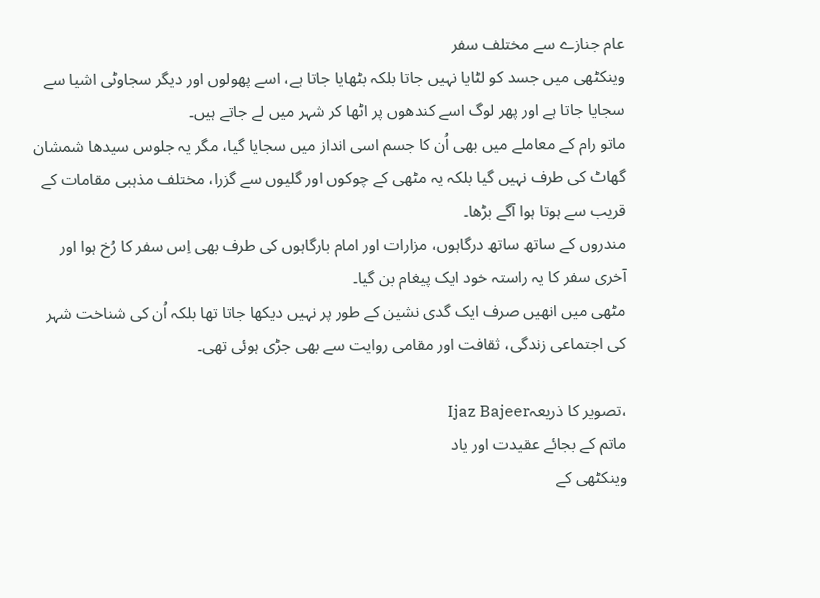عام جنازے سے مختلف سفر
وینکٹھی میں جسد کو لٹایا نہیں جاتا بلکہ بٹھایا جاتا ہے، اسے پھولوں اور دیگر سجاوٹی اشیا سے سجایا جاتا ہے اور پھر لوگ اسے کندھوں پر اٹھا کر شہر میں لے جاتے ہیں۔
ماتو رام کے معاملے میں بھی اُن کا جسم اسی انداز میں سجایا گیا، مگر یہ جلوس سیدھا شمشان گھاٹ کی طرف نہیں گیا بلکہ یہ مٹھی کے چوکوں اور گلیوں سے گزرا، مختلف مذہبی مقامات کے قریب سے ہوتا ہوا آگے بڑھا۔
مندروں کے ساتھ ساتھ درگاہوں، مزارات اور امام بارگاہوں کی طرف بھی اِس سفر کا رُخ ہوا اور آخری سفر کا یہ راستہ خود ایک پیغام بن گیا۔
مٹھی میں انھیں صرف ایک گدی نشین کے طور پر نہیں دیکھا جاتا تھا بلکہ اُن کی شناخت شہر کی اجتماعی زندگی، ثقافت اور مقامی روایت سے بھی جڑی ہوئی تھی۔

،تصویر کا ذریعہIjaz Bajeer
ماتم کے بجائے عقیدت اور یاد
وینکٹھی کے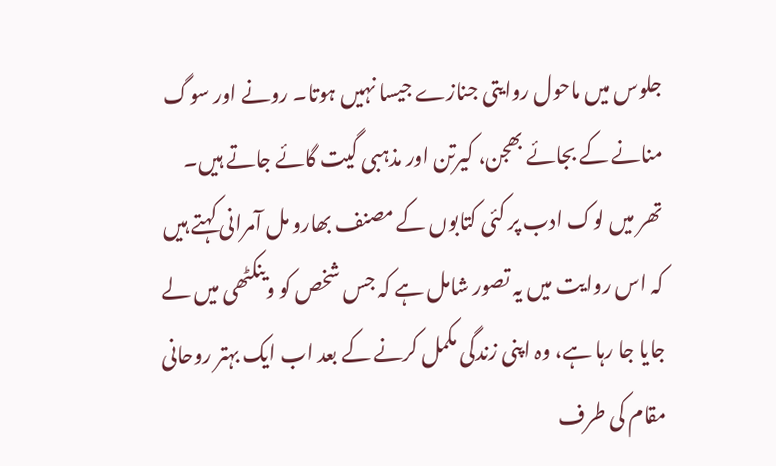جلوس میں ماحول روایتی جنازے جیسا نہیں ہوتا۔ رونے اور سوگ منانے کے بجائے بھجن، کیرتن اور مذہبی گیت گائے جاتے ہیں۔
تھر میں لوک ادب پر کئی کتابوں کے مصنف بھارو مل آمرانی کہتے ہیں کہ اس روایت میں یہ تصور شامل ہے کہ جس شخص کو وینکٹھی میں لے جایا جا رہا ہے، وہ اپنی زندگی مکمل کرنے کے بعد اب ایک بہتر روحانی مقام کی طرف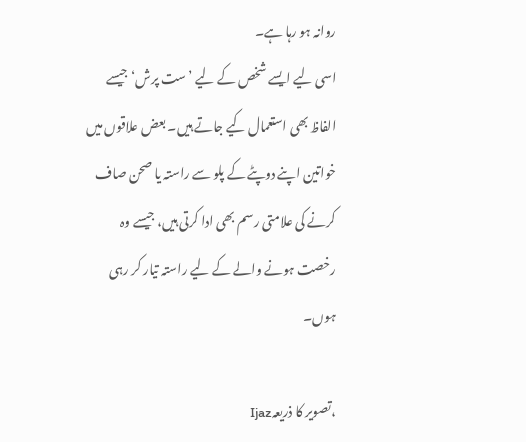روانہ ہو رہا ہے۔
اسی لیے ایسے شخص کے لیے ’ست پرش‘ جیسے الفاظ بھی استعمال کیے جاتے ہیں۔ بعض علاقوں میں خواتین اپنے دوپٹے کے پلو سے راستہ یا صحن صاف کرنے کی علامتی رسم بھی ادا کرتی ہیں، جیسے وہ رخصت ہونے والے کے لیے راستہ تیار کر رہی ہوں۔

،تصویر کا ذریعہIjaz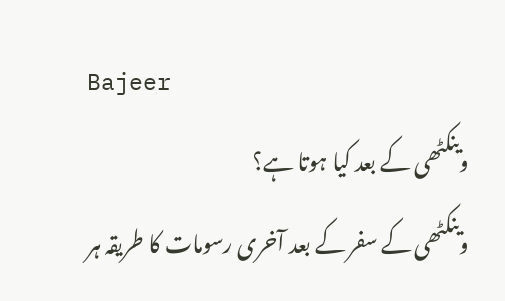Bajeer
وینکٹھی کے بعد کیا ہوتا ہے؟
وینکٹھی کے سفر کے بعد آخری رسومات کا طریقہ ہر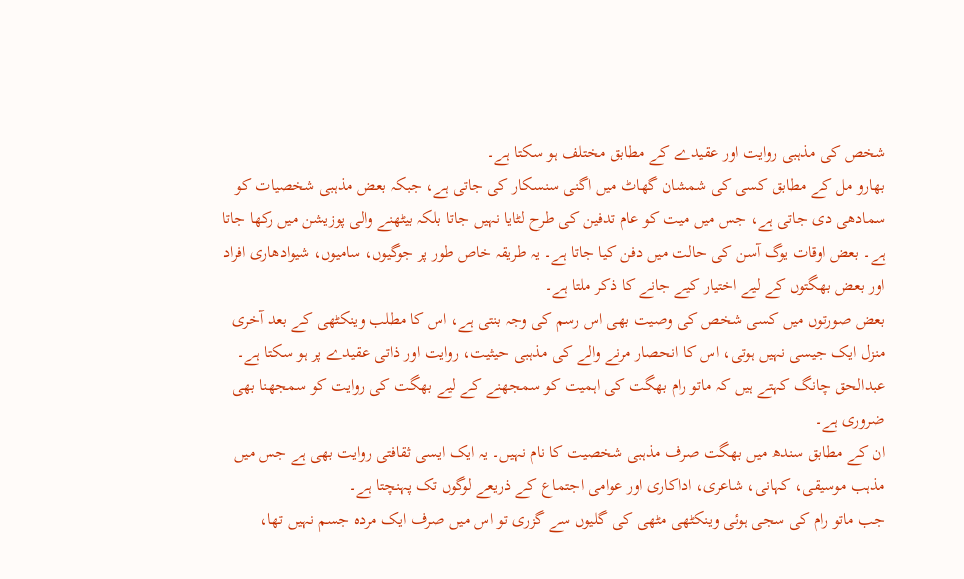شخص کی مذہبی روایت اور عقیدے کے مطابق مختلف ہو سکتا ہے۔
بھارو مل کے مطابق کسی کی شمشان گھاٹ میں اگنی سنسکار کی جاتی ہے، جبکہ بعض مذہبی شخصیات کو سمادھی دی جاتی ہے، جس میں میت کو عام تدفین کی طرح لٹایا نہیں جاتا بلکہ بیٹھنے والی پوزیشن میں رکھا جاتا ہے۔ بعض اوقات یوگ آسن کی حالت میں دفن کیا جاتا ہے۔ یہ طریقہ خاص طور پر جوگیوں، سامیوں، شیوادھاری افراد اور بعض بھگتوں کے لیے اختیار کیے جانے کا ذکر ملتا ہے۔
بعض صورتوں میں کسی شخص کی وصیت بھی اس رسم کی وجہ بنتی ہے، اس کا مطلب وینکٹھی کے بعد آخری منزل ایک جیسی نہیں ہوتی، اس کا انحصار مرنے والے کی مذہبی حیثیت، روایت اور ذاتی عقیدے پر ہو سکتا ہے۔
عبدالحق چانگ کہتے ہیں کہ ماتو رام بھگت کی اہمیت کو سمجھنے کے لیے بھگت کی روایت کو سمجھنا بھی ضروری ہے۔
ان کے مطابق سندھ میں بھگت صرف مذہبی شخصیت کا نام نہیں۔ یہ ایک ایسی ثقافتی روایت بھی ہے جس میں مذہب موسیقی، کہانی، شاعری، اداکاری اور عوامی اجتماع کے ذریعے لوگوں تک پہنچتا ہے۔
جب ماتو رام کی سجی ہوئی وینکٹھی مٹھی کی گلیوں سے گزری تو اس میں صرف ایک مردہ جسم نہیں تھا،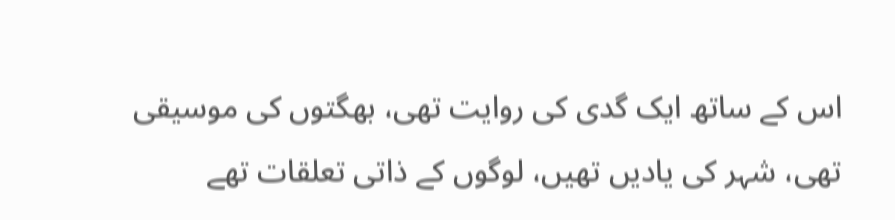اس کے ساتھ ایک گدی کی روایت تھی، بھگتوں کی موسیقی تھی، شہر کی یادیں تھیں، لوگوں کے ذاتی تعلقات تھے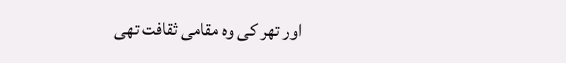اور تھر کی وہ مقامی ثقافت تھی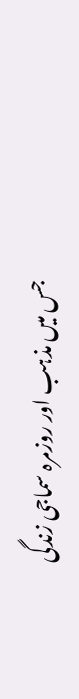جس میں مذہب اور روزمرہ سماجی زندگی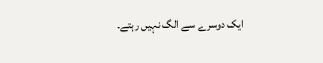ایک دوسرے سے الگ نہیں رہتے۔